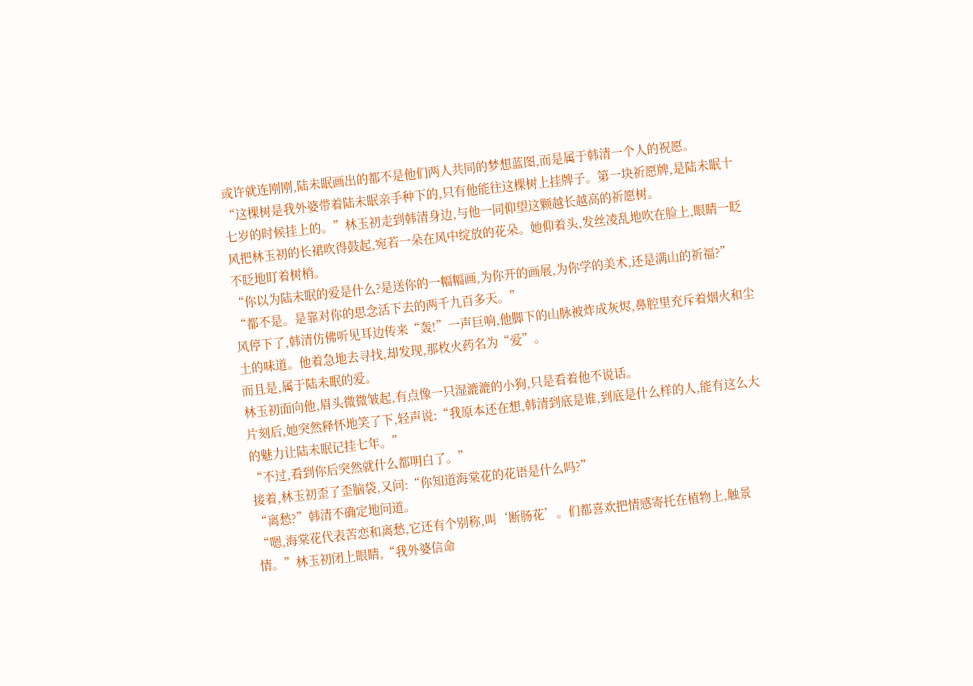或许就连刚刚,陆未眠画出的都不是他们两人共同的梦想蓝图,而是属于韩清一个人的祝愿。
“这棵树是我外婆带着陆未眠亲手种下的,只有他能往这棵树上挂牌子。第一块祈愿牌,是陆未眠十七岁的时候挂上的。”林玉初走到韩清身边,与他一同仰望这颗越长越高的祈愿树。
风把林玉初的长裙吹得鼓起,宛若一朵在风中绽放的花朵。她仰着头,发丝凌乱地吹在脸上,眼睛一眨不眨地盯着树梢。
“你以为陆未眠的爱是什么?是送你的一幅幅画,为你开的画展,为你学的美术,还是满山的祈福?”
“都不是。是靠对你的思念活下去的两千九百多天。”
风停下了,韩清仿佛听见耳边传来“轰!”一声巨响,他脚下的山脉被炸成灰烬,鼻腔里充斥着烟火和尘土的味道。他着急地去寻找,却发现,那枚火药名为“爱”。
而且是,属于陆未眠的爱。
林玉初面向他,眉头微微皱起,有点像一只湿漉漉的小狗,只是看着他不说话。
片刻后,她突然释怀地笑了下,轻声说:“我原本还在想,韩清到底是谁,到底是什么样的人,能有这么大的魅力让陆未眠记挂七年。”
“不过,看到你后突然就什么都明白了。”
接着,林玉初歪了歪脑袋,又问:“你知道海棠花的花语是什么吗?”
“离愁?”韩清不确定地问道。
“嗯,海棠花代表苦恋和离愁,它还有个别称,叫‘断肠花’。们都喜欢把情感寄托在植物上,触景情。”林玉初闭上眼睛,“我外婆信命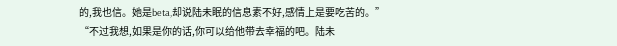的,我也信。她是beta,却说陆未眠的信息素不好,感情上是要吃苦的。”
“不过我想,如果是你的话,你可以给他带去幸福的吧。陆未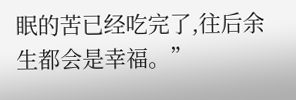眠的苦已经吃完了,往后余生都会是幸福。”